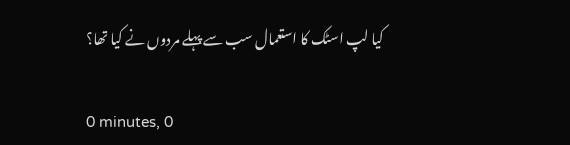کیا لپ اسٹک کا استعمال سب سے پہلے مردوں نے کیا تھا؟

0 minutes, 0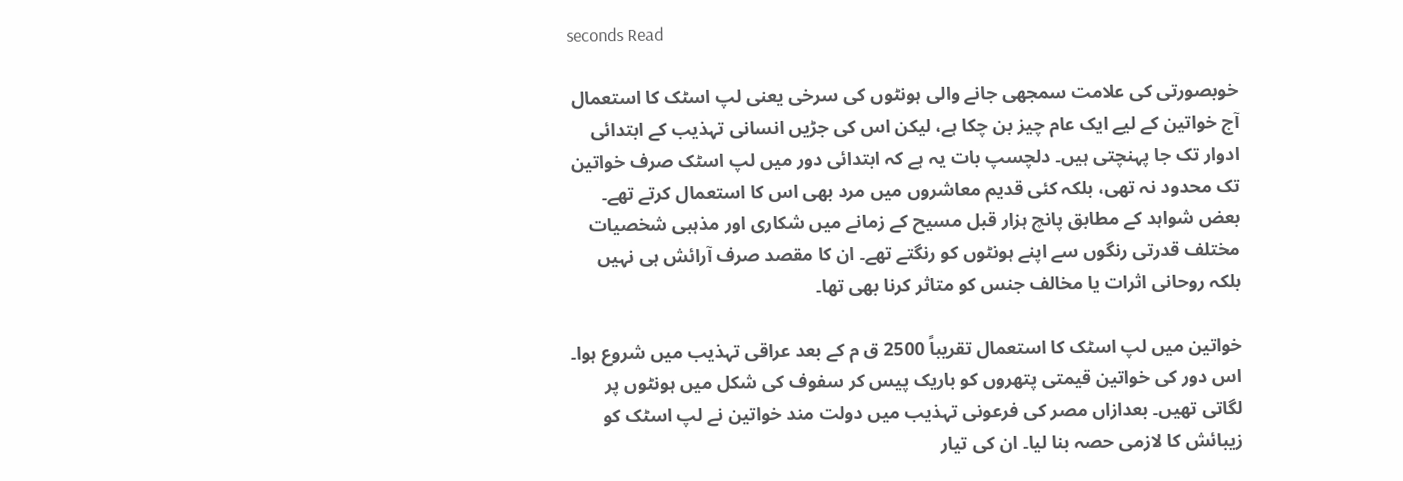seconds Read

خوبصورتی کی علامت سمجھی جانے والی ہونٹوں کی سرخی یعنی لپ اسٹک کا استعمال آج خواتین کے لیے ایک عام چیز بن چکا ہے، لیکن اس کی جڑیں انسانی تہذیب کے ابتدائی ادوار تک جا پہنچتی ہیں۔ دلچسپ بات یہ ہے کہ ابتدائی دور میں لپ اسٹک صرف خواتین تک محدود نہ تھی، بلکہ کئی قدیم معاشروں میں مرد بھی اس کا استعمال کرتے تھے۔ بعض شواہد کے مطابق پانچ ہزار قبل مسیح کے زمانے میں شکاری اور مذہبی شخصیات مختلف قدرتی رنگوں سے اپنے ہونٹوں کو رنگتے تھے۔ ان کا مقصد صرف آرائش ہی نہیں بلکہ روحانی اثرات یا مخالف جنس کو متاثر کرنا بھی تھا۔

خواتین میں لپ اسٹک کا استعمال تقریباً 2500 ق م کے بعد عراقی تہذیب میں شروع ہوا۔ اس دور کی خواتین قیمتی پتھروں کو باریک پیس کر سفوف کی شکل میں ہونٹوں پر لگاتی تھیں۔ بعدازاں مصر کی فرعونی تہذیب میں دولت مند خواتین نے لپ اسٹک کو زیبائش کا لازمی حصہ بنا لیا۔ ان کی تیار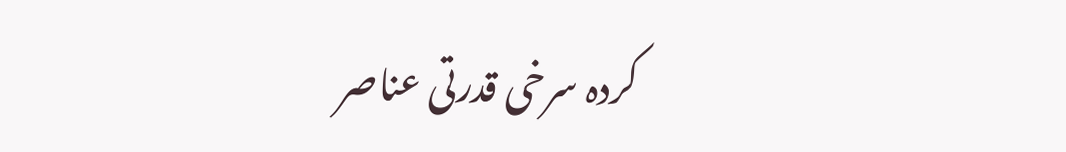کردہ سرخی قدرتی عناصر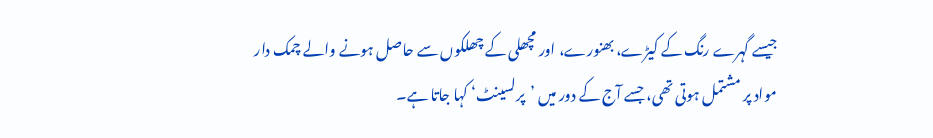جیسے گہرے رنگ کے کیڑے، بھنورے، اور مچھلی کے چھلکوں سے حاصل ہونے والے چمک دار مواد پر مشتمل ہوتی تھی، جسے آج کے دور میں ’پرلسینٹ‘ کہا جاتا ہے۔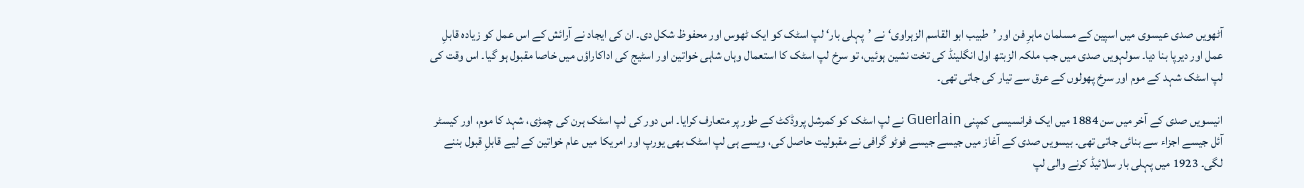آٹھویں صدی عیسوی میں اسپین کے مسلمان ماہرِ فن اور ’طبیب ابو القاسم الزہراوی‘ نے ’پہلی بار‘ لپ اسٹک کو ایک ٹھوس اور محفوظ شکل دی۔ ان کی ایجاد نے آرائش کے اس عمل کو زیادہ قابلِ عمل اور دیرپا بنا دیا۔ سولہویں صدی میں جب ملکہ الزبتھ اول انگلینڈ کی تخت نشین ہوئیں، تو سرخ لپ اسٹک کا استعمال وہاں شاہی خواتین اور اسٹیج کی اداکاراؤں میں خاصا مقبول ہو گیا۔ اس وقت کی لپ اسٹک شہد کے موم اور سرخ پھولوں کے عرق سے تیار کی جاتی تھی۔

انیسویں صدی کے آخر میں سن 1884 میں ایک فرانسیسی کمپنی Guerlain نے لپ اسٹک کو کمرشل پروڈکٹ کے طور پر متعارف کرایا۔ اس دور کی لپ اسٹک ہرن کی چمڑی، شہد کا موم، اور کیسٹر آئل جیسے اجزاء سے بنائی جاتی تھی۔ بیسویں صدی کے آغاز میں جیسے جیسے فوٹو گرافی نے مقبولیت حاصل کی، ویسے ہی لپ اسٹک بھی یورپ اور امریکا میں عام خواتین کے لیے قابلِ قبول بننے لگی۔ 1923 میں پہلی بار سلائیڈ کرنے والی لپ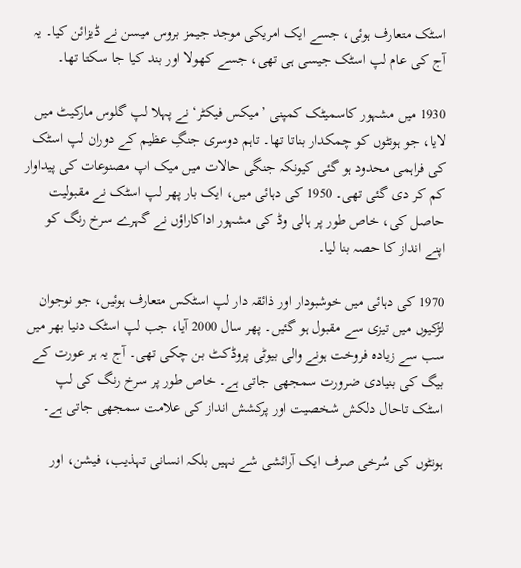اسٹک متعارف ہوئی، جسے ایک امریکی موجد جیمز بروس میسن نے ڈیزائن کیا۔ یہ آج کی عام لپ اسٹک جیسی ہی تھی، جسے کھولا اور بند کیا جا سکتا تھا۔

1930 میں مشہور کاسمیٹک کمپنی ’میکس فیکٹر‘ نے پہلا لپ گلوس مارکیٹ میں لایا، جو ہونٹوں کو چمکدار بناتا تھا۔ تاہم دوسری جنگِ عظیم کے دوران لپ اسٹک کی فراہمی محدود ہو گئی کیونکہ جنگی حالات میں میک اپ مصنوعات کی پیداوار کم کر دی گئی تھی۔ 1950 کی دہائی میں، ایک بار پھر لپ اسٹک نے مقبولیت حاصل کی، خاص طور پر ہالی وڈ کی مشہور اداکاراؤں نے گہرے سرخ رنگ کو اپنے انداز کا حصہ بنا لیا۔

1970 کی دہائی میں خوشبودار اور ذائقہ دار لپ اسٹکس متعارف ہوئیں، جو نوجوان لڑکیوں میں تیزی سے مقبول ہو گئیں۔ پھر سال 2000 آیا، جب لپ اسٹک دنیا بھر میں سب سے زیادہ فروخت ہونے والی بیوٹی پروڈکٹ بن چکی تھی۔ آج یہ ہر عورت کے بیگ کی بنیادی ضرورت سمجھی جاتی ہے۔ خاص طور پر سرخ رنگ کی لپ اسٹک تاحال دلکش شخصیت اور پرکشش انداز کی علامت سمجھی جاتی ہے۔

ہونٹوں کی سُرخی صرف ایک آرائشی شے نہیں بلکہ انسانی تہذیب، فیشن، اور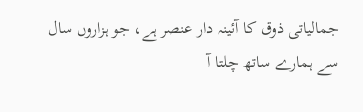جمالیاتی ذوق کا آئینہ دار عنصر ہے، جو ہزاروں سال سے ہمارے ساتھ چلتا آ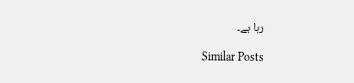رہا ہے۔

Similar Posts